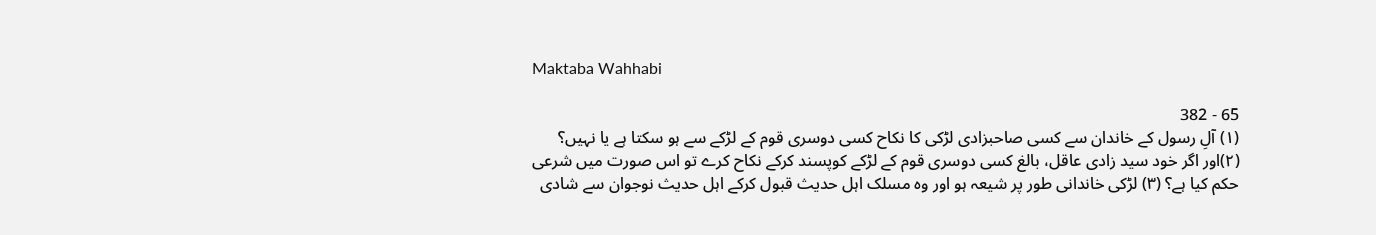Maktaba Wahhabi

65 - 382
(۱) آلِ رسول کے خاندان سے کسی صاحبزادی لڑکی کا نکاح کسی دوسری قوم کے لڑکے سے ہو سکتا ہے یا نہیں؟ (۲)اور اگر خود سید زادی عاقل، بالغ کسی دوسری قوم کے لڑکے کوپسند کرکے نکاح کرے تو اس صورت میں شرعی حکم کیا ہے؟ (۳) لڑکی خاندانی طور پر شیعہ ہو اور وہ مسلک اہل حدیث قبول کرکے اہل حدیث نوجوان سے شادی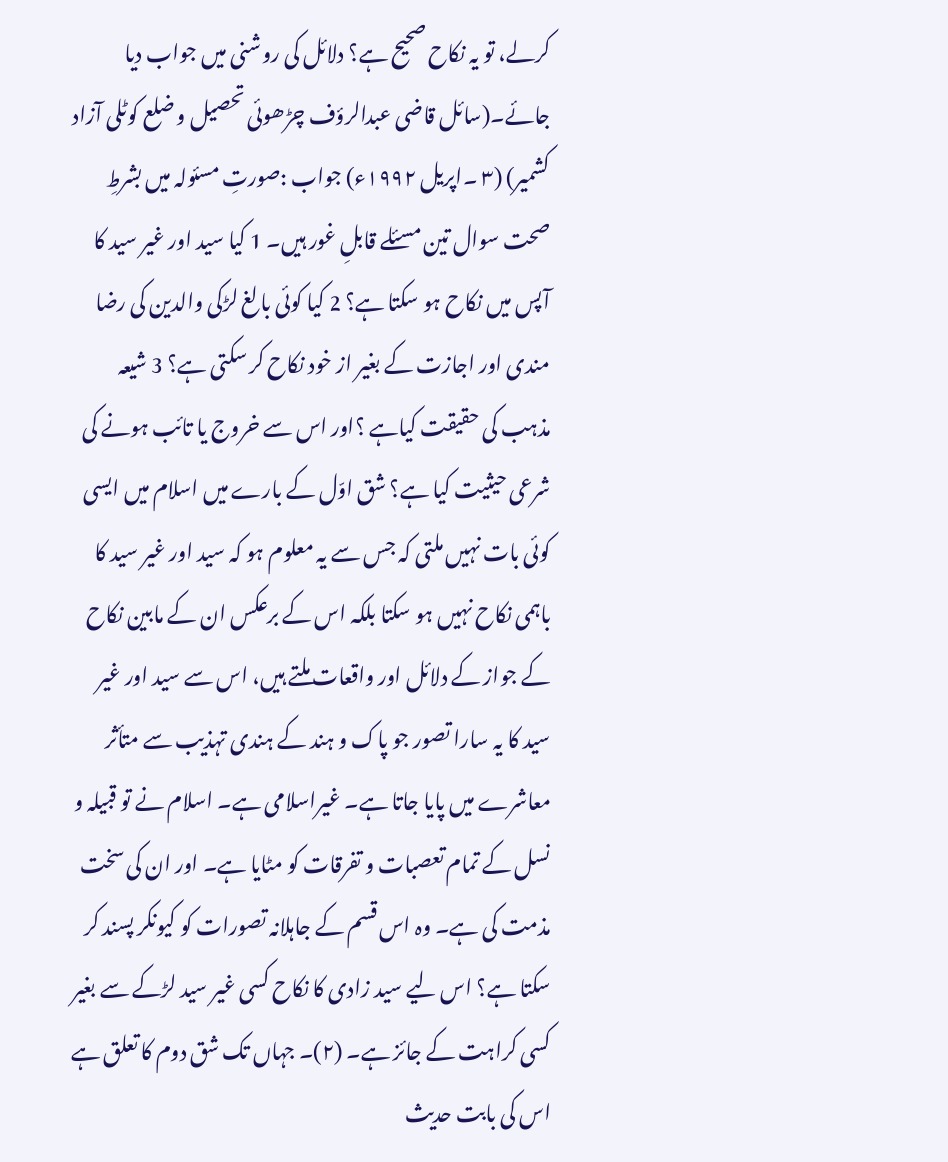کرلے، تو یہ نکاح صحیح ہے؟ دلائل کی روشنی میں جواب دیا جائے۔(سائل قاضی عبدالرؤف چڑھوئی تحصیل و ضلع کوٹلی آزاد کشمیر) (۳ ۔اپریل ۱۹۹۲ء) جواب :صورتِ مسئولہ میں بشرطِ صحت سوال تین مسئلے قابلِ غور ہیں۔ 1 کیا سید اور غیر سید کا آپس میں نکاح ہو سکتا ہے؟ 2 کیا کوئی بالغ لڑکی والدین کی رضا مندی اور اجازت کے بغیر از خود نکاح کر سکتی ہے؟ 3 شیعہ مذہب کی حقیقت کیاہے ؟اور اس سے خروج یا تائب ہونے کی شرعی حیثیت کیا ہے؟ شق اوّل کے بارے میں اسلام میں ایسی کوئی بات نہیں ملتی کہ جس سے یہ معلوم ہو کہ سید اور غیر سید کا باہمی نکاح نہیں ہو سکتا بلکہ اس کے برعکس ان کے مابین نکاح کے جواز کے دلائل اور واقعات ملتے ہیں، اس سے سید اور غیر سید کا یہ سارا تصور جو پاک و ہند کے ہندی تہذیب سے متأثر معاشرے میں پایا جاتا ہے۔ غیراسلامی ہے۔ اسلام نے تو قبیلہ و نسل کے تمام تعصبات و تفرقات کو مٹایا ہے۔ اور ان کی سخت مذمت کی ہے۔ وہ اس قسم کے جاہلانہ تصورات کو کیونکر پسند کر سکتا ہے؟ اس لیے سید زادی کا نکاح کسی غیر سید لڑکے سے بغیر کسی کراہت کے جائز ہے۔ (۲)۔ جہاں تک شق دوم کا تعلق ہے اس کی بابت حدیث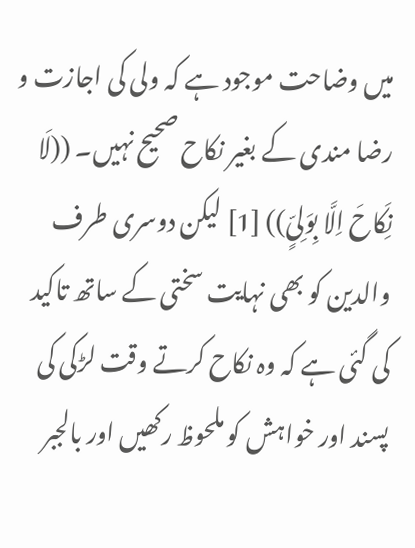میں وضاحت موجود ہے کہ ولی کی اجازت و رضا مندی کے بغیر نکاح صحیح نہیں۔ ((لَا نِکَاحَ اِلَّا بِوَلِیٍّ)) [1] لیکن دوسری طرف والدین کو بھی نہایت سختی کے ساتھ تاکید کی گئی ہے کہ وہ نکاح کرتے وقت لڑکی کی پسند اور خواہش کو ملحوظ رکھیں اور بالجبر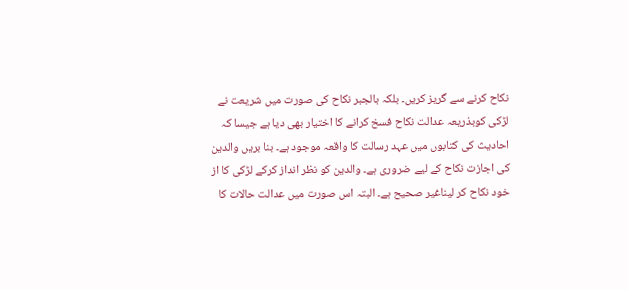نکاح کرنے سے گریز کریں۔ بلکہ بالجبر نکاح کی صورت میں شریعت نے لڑکی کوبذریعہ عدالت نکاح فسخ کرانے کا اختیار بھی دیا ہے جیسا کہ احادیث کی کتابوں میں عہد رسالت کا واقعہ موجود ہے۔ بنا بریں والدین کی اجازت نکاح کے لیے ضروری ہے۔ والدین کو نظر انداز کرکے لڑکی کا از خود نکاح کر لیناغیر صحیح ہے۔ البتہ اس صورت میں عدالت حالات کا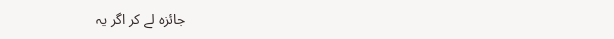جائزہ لے کر اگر یہ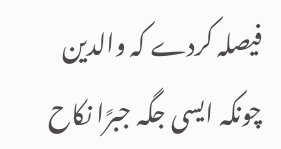فیصلہ کردے کہ والدین چونکہ ایسی جگہ جبرًا نکاح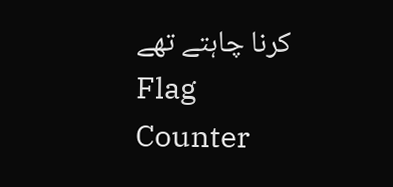کرنا چاہتے تھے
Flag Counter